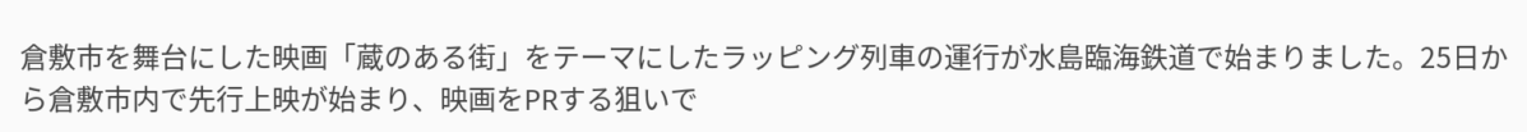倉敷市を舞台にした映画「蔵のある街」をテーマにしたラッピング列車の運行が水島臨海鉄道で始まりました。25日から倉敷市内で先行上映が始まり、映画をPRする狙いで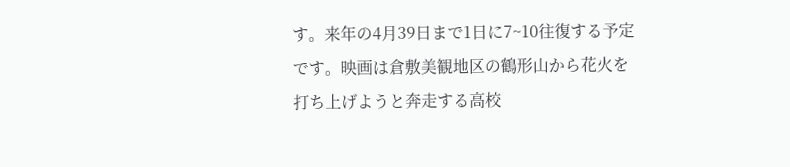す。来年の4月39日まで1日に7~10往復する予定です。映画は倉敷美観地区の鶴形山から花火を打ち上げようと奔走する高校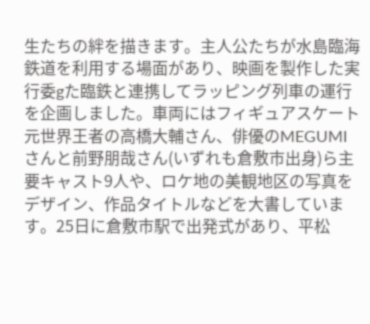生たちの絆を描きます。主人公たちが水島臨海鉄道を利用する場面があり、映画を製作した実行委gた臨鉄と連携してラッピング列車の運行を企画しました。車両にはフィギュアスケート元世界王者の高橋大輔さん、俳優のMEGUMIさんと前野朋哉さん(いずれも倉敷市出身)ら主要キャスト9人や、ロケ地の美観地区の写真をデザイン、作品タイトルなどを大書しています。25日に倉敷市駅で出発式があり、平松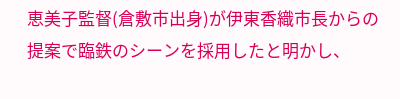恵美子監督(倉敷市出身)が伊東香織市長からの提案で臨鉄のシーンを採用したと明かし、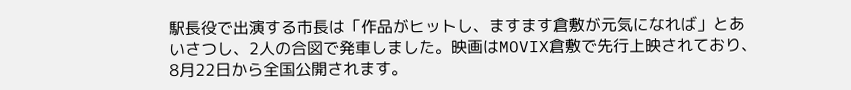駅長役で出演する市長は「作品がヒットし、ますます倉敷が元気になれば」とあいさつし、2人の合図で発車しました。映画はMOVIX倉敷で先行上映されており、8月22日から全国公開されます。